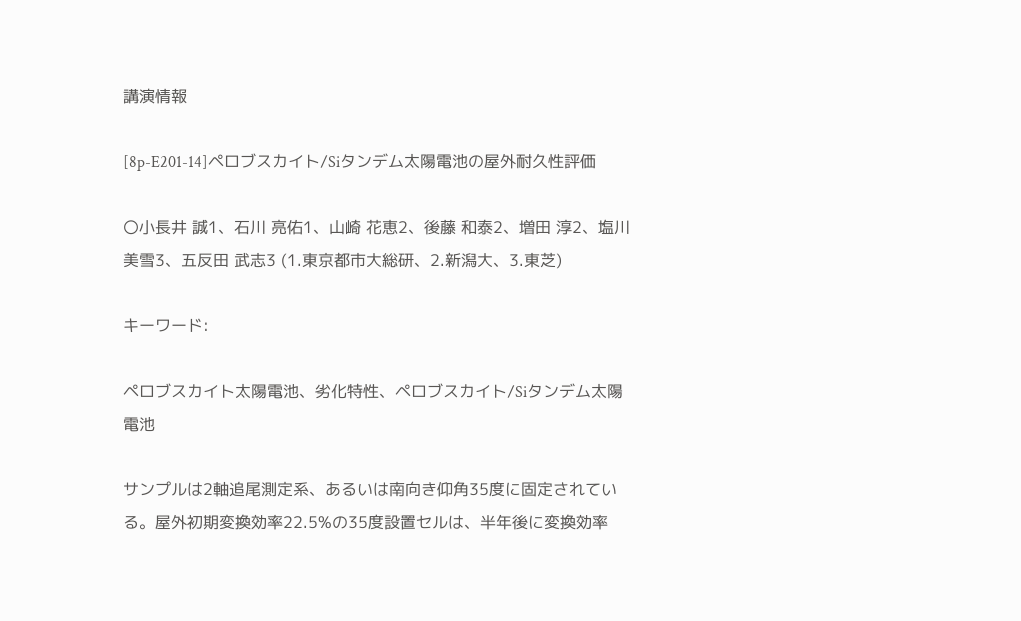講演情報

[8p-E201-14]ペロブスカイト/Siタンデム太陽電池の屋外耐久性評価

〇小長井 誠1、石川 亮佑1、山崎 花恵2、後藤 和泰2、増田 淳2、塩川 美雪3、五反田 武志3 (1.東京都市大総研、2.新潟大、3.東芝)

キーワード:

ペロブスカイト太陽電池、劣化特性、ペロブスカイト/Siタンデム太陽電池

サンプルは2軸追尾測定系、あるいは南向き仰角35度に固定されている。屋外初期変換効率22.5%の35度設置セルは、半年後に変換効率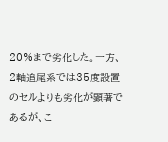20%まで劣化した。一方、2軸追尾系では35度設置のセルよりも劣化が顕著であるが、こ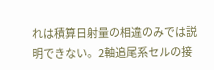れは積算日射量の相違のみでは説明できない。2軸追尾系セルの接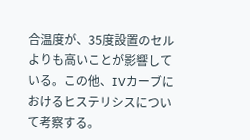合温度が、35度設置のセルよりも高いことが影響している。この他、IVカーブにおけるヒステリシスについて考察する。